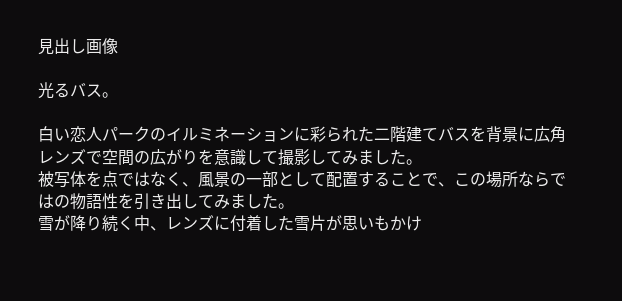見出し画像

光るバス。

白い恋人パークのイルミネーションに彩られた二階建てバスを背景に広角レンズで空間の広がりを意識して撮影してみました。
被写体を点ではなく、風景の一部として配置することで、この場所ならではの物語性を引き出してみました。
雪が降り続く中、レンズに付着した雪片が思いもかけ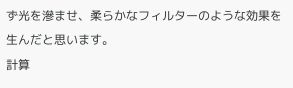ず光を滲ませ、柔らかなフィルターのような効果を生んだと思います。
計算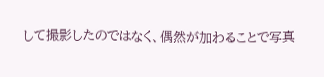して撮影したのではなく、偶然が加わることで写真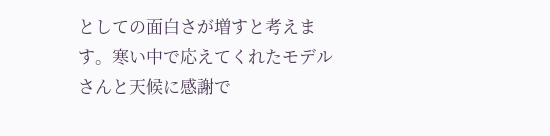としての面白さが増すと考えます。寒い中で応えてくれたモデルさんと天候に感謝で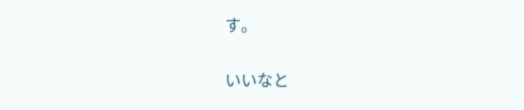す。

いいなと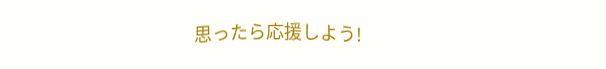思ったら応援しよう!